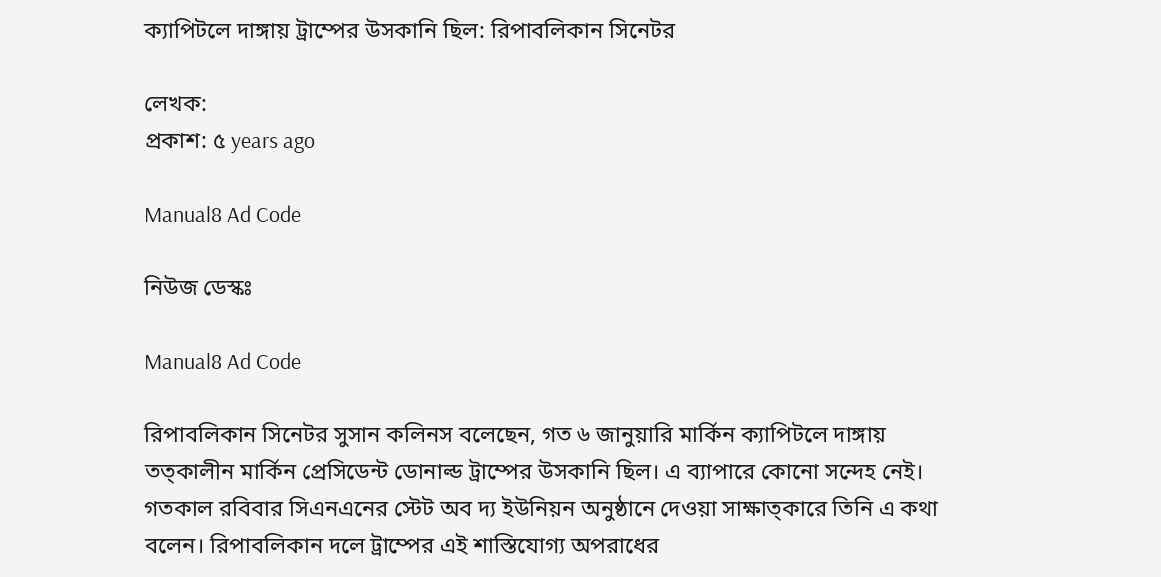ক্যাপিটলে দাঙ্গায় ট্রাম্পের উসকানি ছিল: রিপাবলিকান সিনেটর

লেখক:
প্রকাশ: ৫ years ago

Manual8 Ad Code

নিউজ ডেস্কঃ

Manual8 Ad Code

রিপাবলিকান সিনেটর সুসান কলিনস বলেছেন, গত ৬ জানুয়ারি মার্কিন ক্যাপিটলে দাঙ্গায় তত্কালীন মার্কিন প্রেসিডেন্ট ডোনাল্ড ট্রাম্পের উসকানি ছিল। এ ব্যাপারে কোনো সন্দেহ নেই। গতকাল রবিবার সিএনএনের স্টেট অব দ্য ইউনিয়ন অনুষ্ঠানে দেওয়া সাক্ষাত্কারে তিনি এ কথা বলেন। রিপাবলিকান দলে ট্রাম্পের এই শাস্তিযোগ্য অপরাধের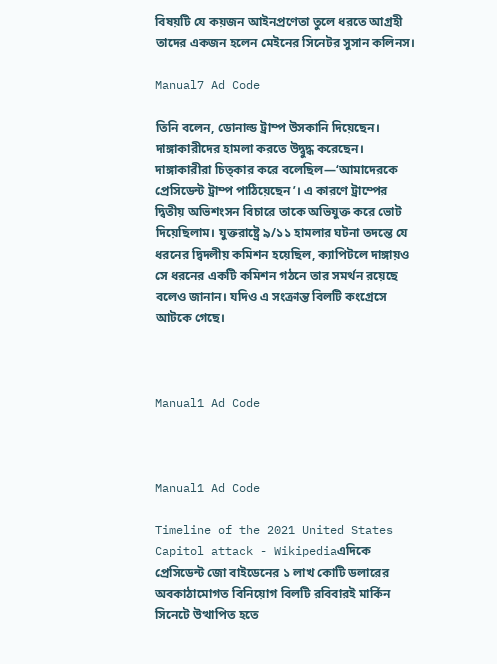বিষয়টি যে কয়জন আইনপ্রণেতা তুলে ধরতে আগ্রহী তাদের একজন হলেন মেইনের সিনেটর সুসান কলিনস।

Manual7 Ad Code

তিনি বলেন, ডোনাল্ড ট্রাম্প উসকানি দিয়েছেন। দাঙ্গাকারীদের হামলা করতে উদ্বুদ্ধ করেছেন। দাঙ্গাকারীরা চিত্কার করে বলেছিল—‘আমাদেরকে প্রেসিডেন্ট ট্রাম্প পাঠিয়েছেন’। এ কারণে ট্রাম্পের দ্বিতীয় অভিশংসন বিচারে তাকে অভিযুক্ত করে ভোট দিয়েছিলাম। যুক্তরাষ্ট্রে ৯/১১ হামলার ঘটনা তদন্তে যে ধরনের দ্বিদলীয় কমিশন হয়েছিল, ক্যাপিটলে দাঙ্গায়ও সে ধরনের একটি কমিশন গঠনে তার সমর্থন রয়েছে বলেও জানান। যদিও এ সংক্রান্ত বিলটি কংগ্রেসে আটকে গেছে।



Manual1 Ad Code



Manual1 Ad Code

Timeline of the 2021 United States Capitol attack - Wikipediaএদিকে প্রেসিডেন্ট জো বাইডেনের ১ লাখ কোটি ডলারের অবকাঠামোগত বিনিয়োগ বিলটি রবিবারই মার্কিন সিনেটে উত্থাপিত হতে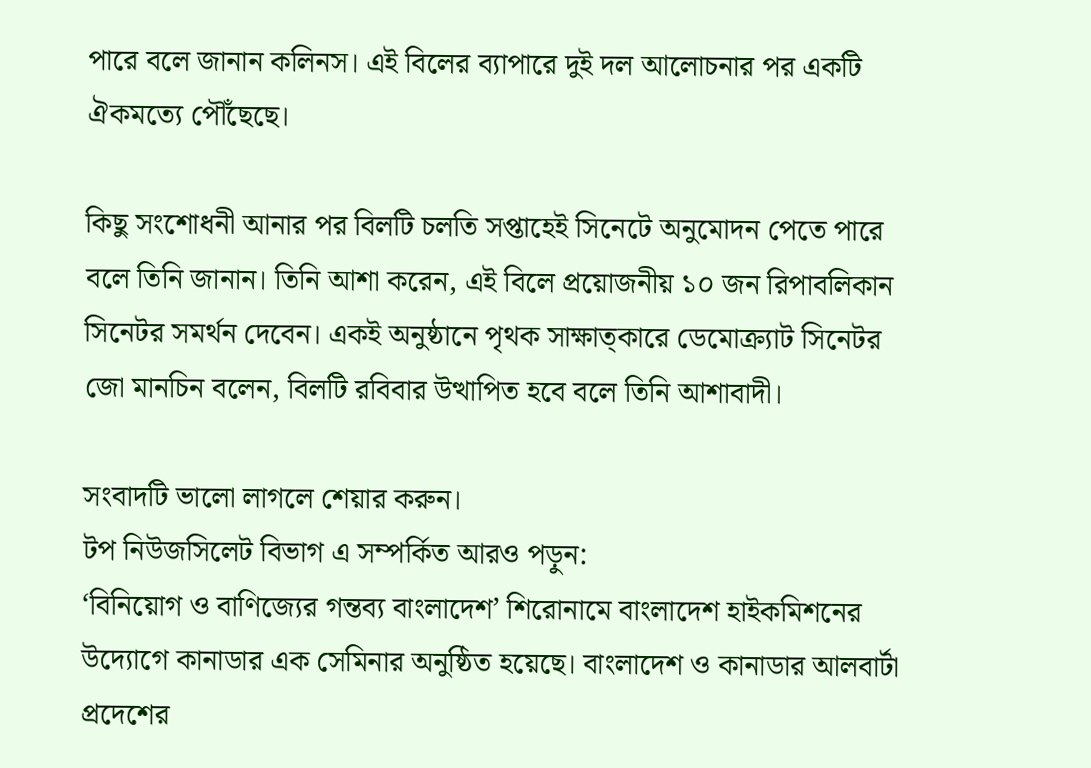পারে বলে জানান কলিনস। এই বিলের ব্যাপারে দুই দল আলোচনার পর একটি ঐকমত্যে পৌঁছেছে।

কিছু সংশোধনী আনার পর বিলটি চলতি সপ্তাহেই সিনেটে অনুমোদন পেতে পারে বলে তিনি জানান। তিনি আশা করেন, এই বিলে প্রয়োজনীয় ১০ জন রিপাবলিকান সিনেটর সমর্থন দেবেন। একই অনুষ্ঠানে পৃথক সাক্ষাত্কারে ডেমোক্র্যাট সিনেটর জো মানচিন বলেন, বিলটি রবিবার উত্থাপিত হবে বলে তিনি আশাবাদী।

সংবাদটি ভালো লাগলে শেয়ার করুন।
টপ নিউজসিলেট বিভাগ এ সম্পর্কিত আরও পড়ুন:
‘বিনিয়োগ ও বাণিজ্যের গন্তব্য বাংলাদেশ’ শিরোনামে বাংলাদেশ হাইকমিশনের উদ্যোগে কানাডার এক সেমিনার অনুষ্ঠিত হয়েছে। বাংলাদেশ ও কানাডার আলবার্টা প্রদেশের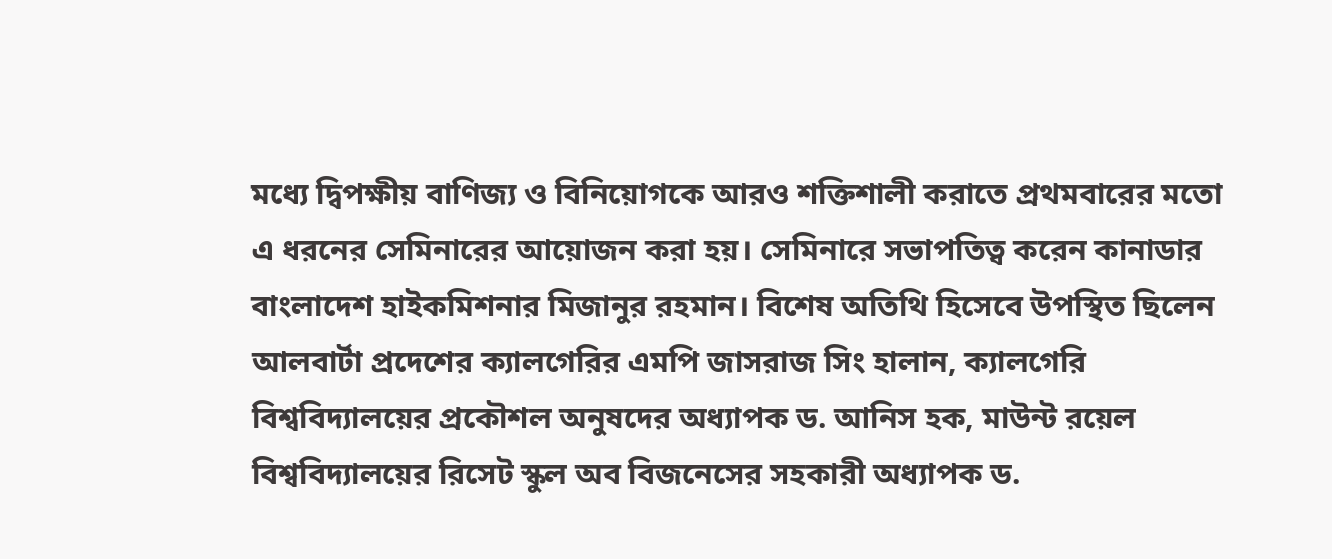মধ্যে দ্বিপক্ষীয় বাণিজ্য ও বিনিয়োগকে আরও শক্তিশালী করাতে প্রথমবারের মতো এ ধরনের সেমিনারের আয়োজন করা হয়। সেমিনারে সভাপতিত্ব করেন কানাডার বাংলাদেশ হাইকমিশনার মিজানুর রহমান। বিশেষ অতিথি হিসেবে উপস্থিত ছিলেন আলবার্টা প্রদেশের ক্যালগেরির এমপি জাসরাজ সিং হালান, ক্যালগেরি বিশ্ববিদ্যালয়ের প্রকৌশল অনুষদের অধ্যাপক ড. আনিস হক, মাউন্ট রয়েল বিশ্ববিদ্যালয়ের রিসেট স্কুল অব বিজনেসের সহকারী অধ্যাপক ড.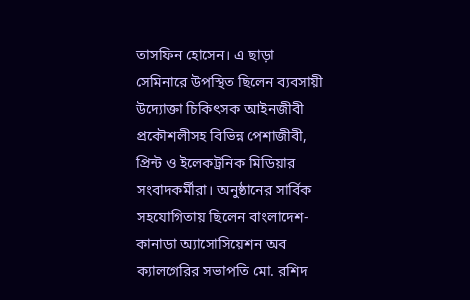তাসফিন হোসেন। এ ছাড়া সেমিনারে উপস্থিত ছিলেন ব্যবসায়ী উদ্যোক্তা চিকিৎসক আইনজীবী প্রকৌশলীসহ বিভিন্ন পেশাজীবী, প্রিন্ট ও ইলেকট্রনিক মিডিয়ার সংবাদকর্মীরা। অনুষ্ঠানের সার্বিক সহযোগিতায় ছিলেন বাংলাদেশ-কানাডা অ্যাসোসিয়েশন অব ক্যালগেরির সভাপতি মো. রশিদ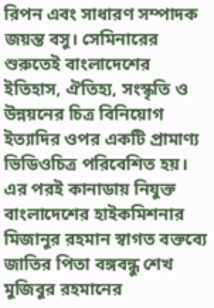রিপন এবং সাধারণ সম্পাদক জয়ন্ত বসু। সেমিনারের শুরুতেই বাংলাদেশের ইতিহাস, ঐতিহ্য, সংস্কৃতি ও উন্নয়নের চিত্র বিনিয়োগ ইত্যাদির ওপর একটি প্রামাণ্য ভিডিওচিত্র পরিবেশিত হয়। এর পরই কানাডায় নিযুক্ত বাংলাদেশের হাইকমিশনার মিজানুর রহমান স্বাগত বক্তব্যে জাতির পিতা বঙ্গবন্ধু শেখ মুজিবুর রহমানের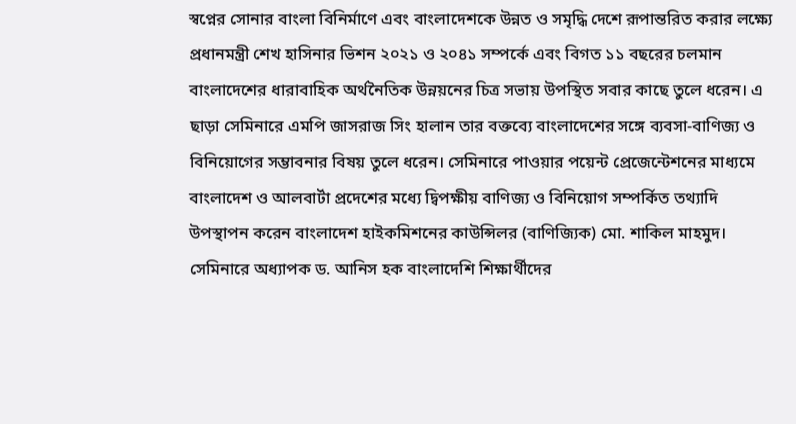স্বপ্নের সোনার বাংলা বিনির্মাণে এবং বাংলাদেশকে উন্নত ও সমৃদ্ধি দেশে রূপান্তরিত করার লক্ষ্যে প্রধানমন্ত্রী শেখ হাসিনার ভিশন ২০২১ ও ২০৪১ সম্পর্কে এবং বিগত ১১ বছরের চলমান বাংলাদেশের ধারাবাহিক অর্থনৈতিক উন্নয়নের চিত্র সভায় উপস্থিত সবার কাছে তুলে ধরেন। এ ছাড়া সেমিনারে এমপি জাসরাজ সিং হালান তার বক্তব্যে বাংলাদেশের সঙ্গে ব্যবসা-বাণিজ্য ও বিনিয়োগের সম্ভাবনার বিষয় তুলে ধরেন। সেমিনারে পাওয়ার পয়েন্ট প্রেজেন্টেশনের মাধ্যমে বাংলাদেশ ও আলবার্টা প্রদেশের মধ্যে দ্বিপক্ষীয় বাণিজ্য ও বিনিয়োগ সম্পর্কিত তথ্যাদি উপস্থাপন করেন বাংলাদেশ হাইকমিশনের কাউন্সিলর (বাণিজ্যিক) মো. শাকিল মাহমুদ। সেমিনারে অধ্যাপক ড. আনিস হক বাংলাদেশি শিক্ষার্থীদের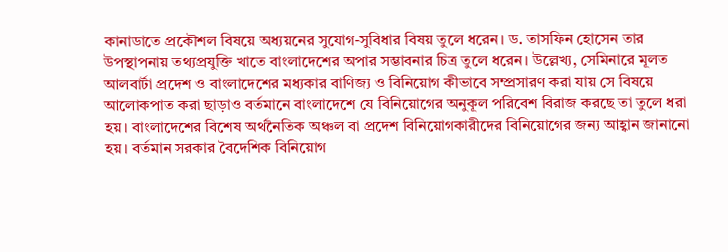কানাডাতে প্রকৌশল বিষয়ে অধ্যয়নের সুযোগ-সুবিধার বিষয় তুলে ধরেন। ড. তাসফিন হোসেন তার উপস্থাপনায় তথ্যপ্রযুক্তি খাতে বাংলাদেশের অপার সম্ভাবনার চিত্র তুলে ধরেন। উল্লেখ্য, সেমিনারে মূলত আলবার্টা প্রদেশ ও বাংলাদেশের মধ্যকার বাণিজ্য ও বিনিয়োগ কীভাবে সম্প্রসারণ করা যায় সে বিষয়ে আলোকপাত করা ছাড়াও বর্তমানে বাংলাদেশে যে বিনিয়োগের অনুকূল পরিবেশ বিরাজ করছে তা তুলে ধরা হয়। বাংলাদেশের বিশেষ অর্থনৈতিক অঞ্চল বা প্রদেশ বিনিয়োগকারীদের বিনিয়োগের জন্য আহ্বান জানানো হয়। বর্তমান সরকার বৈদেশিক বিনিয়োগ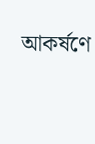আকর্ষণে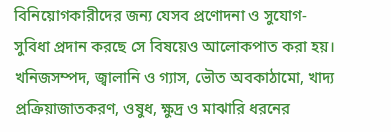বিনিয়োগকারীদের জন্য যেসব প্রণোদনা ও সুযোগ-সুবিধা প্রদান করছে সে বিষয়েও আলোকপাত করা হয়। খনিজসম্পদ, জ্বালানি ও গ্যাস, ভৌত অবকাঠামো, খাদ্য প্রক্রিয়াজাতকরণ, ওষুধ, ক্ষুদ্র ও মাঝারি ধরনের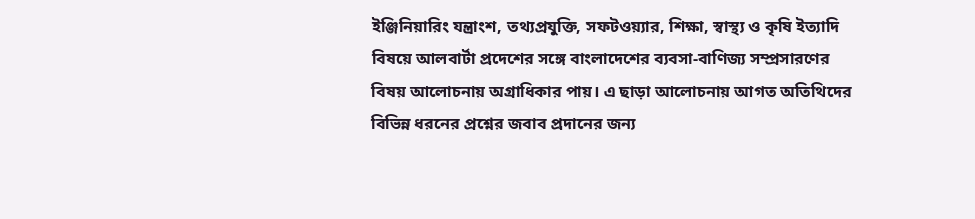ইঞ্জিনিয়ারিং যন্ত্রাংশ, তথ্যপ্রযুক্তি, সফটওয়্যার, শিক্ষা, স্বাস্থ্য ও কৃষি ইত্যাদি বিষয়ে আলবার্টা প্রদেশের সঙ্গে বাংলাদেশের ব্যবসা-বাণিজ্য সম্প্রসারণের বিষয় আলোচনায় অগ্রাধিকার পায়। এ ছাড়া আলোচনায় আগত অতিথিদের বিভিন্ন ধরনের প্রশ্নের জবাব প্রদানের জন্য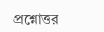প্রশ্নোত্তর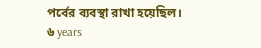পর্বের ব্যবস্থা রাখা হয়েছিল।
৬ years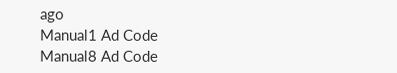ago
Manual1 Ad Code
Manual8 Ad Code